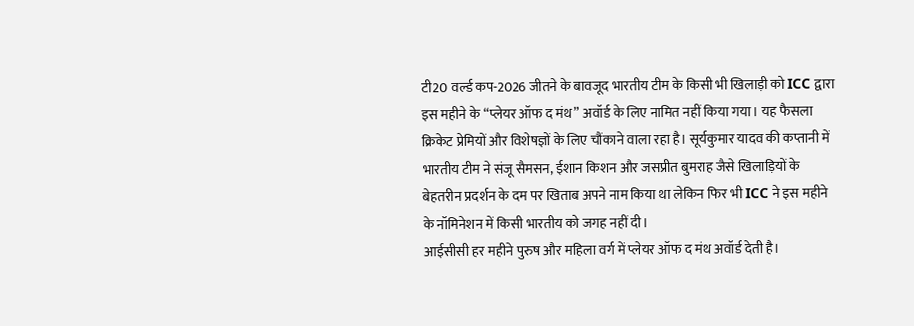टी20 वर्ल्ड कप-2026 जीतने के बावजूद भारतीय टीम के किसी भी खिलाड़ी को ICC द्वारा इस महीने के “प्लेयर ऑफ द मंथ” अवॉर्ड के लिए नामित नहीं किया गया। यह फैसला क्रिकेट प्रेमियों और विशेषज्ञों के लिए चौंकाने वाला रहा है। सूर्यकुमार यादव की कप्तानी में भारतीय टीम ने संजू सैमसन, ईशान किशन और जसप्रीत बुमराह जैसे खिलाड़ियों के बेहतरीन प्रदर्शन के दम पर खिताब अपने नाम किया था लेकिन फिर भी ICC ने इस महीने के नॉमिनेशन में किसी भारतीय को जगह नहीं दी।
आईसीसी हर महीने पुरुष और महिला वर्ग में प्लेयर ऑफ द मंथ अवॉर्ड देती है।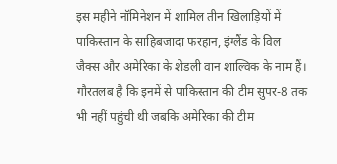इस महीने नॉमिनेशन में शामिल तीन खिलाड़ियों में पाकिस्तान के साहिबजादा फरहान, इंग्लैंड के विल जैक्स और अमेरिका के शेडली वान शाल्विक के नाम हैं। गौरतलब है कि इनमें से पाकिस्तान की टीम सुपर-8 तक भी नहीं पहुंची थी जबकि अमेरिका की टीम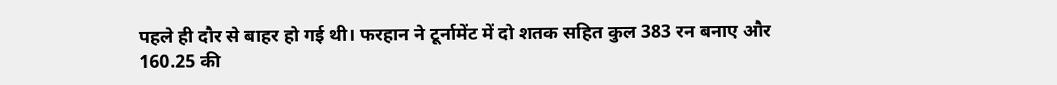पहले ही दौर से बाहर हो गई थी। फरहान ने टूर्नामेंट में दो शतक सहित कुल 383 रन बनाए और 160.25 की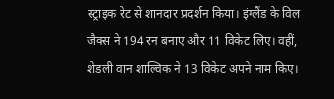स्ट्राइक रेट से शानदार प्रदर्शन किया। इंग्लैंड के विल जैक्स ने 194 रन बनाए और 11 विकेट लिए। वहीं, शेडली वान शाल्विक ने 13 विकेट अपने नाम किए।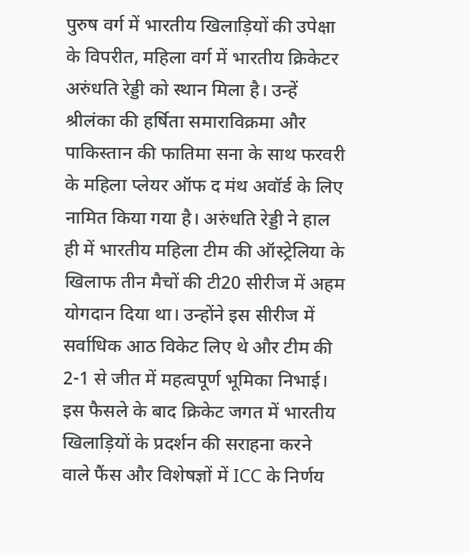पुरुष वर्ग में भारतीय खिलाड़ियों की उपेक्षा के विपरीत, महिला वर्ग में भारतीय क्रिकेटर अरुंधति रेड्डी को स्थान मिला है। उन्हें श्रीलंका की हर्षिता समाराविक्रमा और पाकिस्तान की फातिमा सना के साथ फरवरी के महिला प्लेयर ऑफ द मंथ अवॉर्ड के लिए नामित किया गया है। अरुंधति रेड्डी ने हाल ही में भारतीय महिला टीम की ऑस्ट्रेलिया के खिलाफ तीन मैचों की टी20 सीरीज में अहम योगदान दिया था। उन्होंने इस सीरीज में सर्वाधिक आठ विकेट लिए थे और टीम की 2-1 से जीत में महत्वपूर्ण भूमिका निभाई।
इस फैसले के बाद क्रिकेट जगत में भारतीय खिलाड़ियों के प्रदर्शन की सराहना करने वाले फैंस और विशेषज्ञों में ICC के निर्णय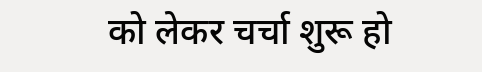को लेकर चर्चा शुरू हो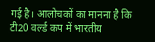गई है। आलोचकों का मानना है कि टी20 वर्ल्ड कप में भारतीय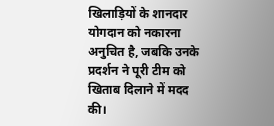खिलाड़ियों के शानदार योगदान को नकारना अनुचित है, जबकि उनके प्रदर्शन ने पूरी टीम को खिताब दिलाने में मदद की।